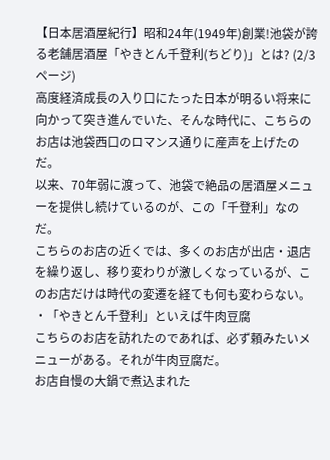【日本居酒屋紀行】昭和24年(1949年)創業!池袋が誇る老舗居酒屋「やきとん千登利(ちどり)」とは? (2/3ページ)
高度経済成長の入り口にたった日本が明るい将来に向かって突き進んでいた、そんな時代に、こちらのお店は池袋西口のロマンス通りに産声を上げたのだ。
以来、70年弱に渡って、池袋で絶品の居酒屋メニューを提供し続けているのが、この「千登利」なのだ。
こちらのお店の近くでは、多くのお店が出店・退店を繰り返し、移り変わりが激しくなっているが、このお店だけは時代の変遷を経ても何も変わらない。
・「やきとん千登利」といえば牛肉豆腐
こちらのお店を訪れたのであれば、必ず頼みたいメニューがある。それが牛肉豆腐だ。
お店自慢の大鍋で煮込まれた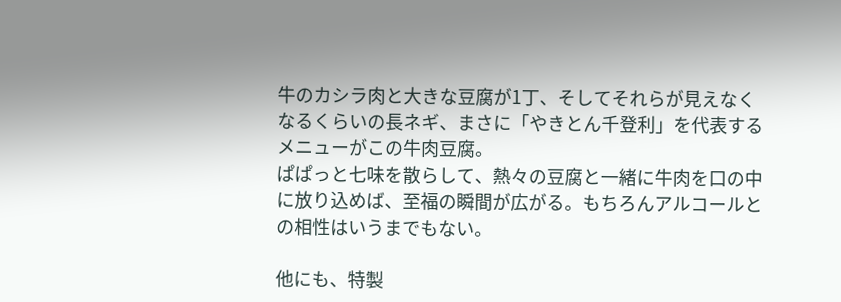牛のカシラ肉と大きな豆腐が1丁、そしてそれらが見えなくなるくらいの長ネギ、まさに「やきとん千登利」を代表するメニューがこの牛肉豆腐。
ぱぱっと七味を散らして、熱々の豆腐と一緒に牛肉を口の中に放り込めば、至福の瞬間が広がる。もちろんアルコールとの相性はいうまでもない。

他にも、特製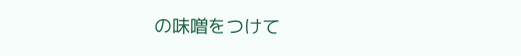の味噌をつけて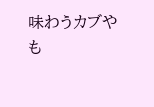味わうカブや
も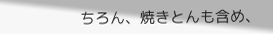ちろん、焼きとんも含め、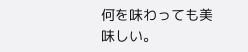何を味わっても美味しい。